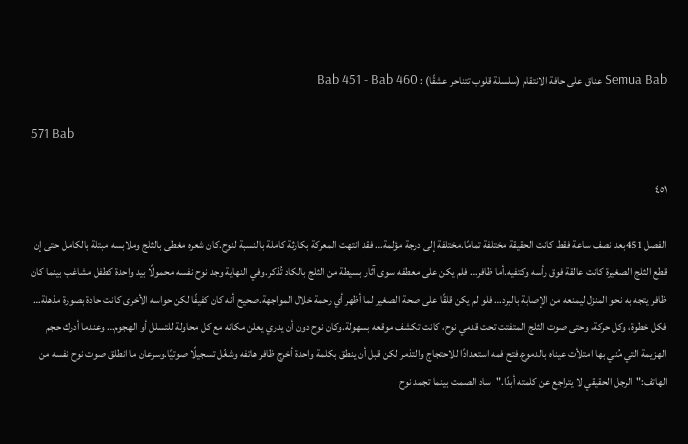Semua Bab عناق على حافة الانتقام (سلسلة قلوب تتناحر عشقًا) : Bab 451 - Bab 460

571 Bab

٤٥١

الفصل 451بعد نصف ساعة فقط كانت الحقيقة مختلفة تمامًا.مختلفة إلى درجة مؤلمة… فقد انتهت المعركة بكارثة كاملة بالنسبة لنوح.كان شعره مغطى بالثلج وملابسه مبتلة بالكامل حتى إن قطع الثلج الصغيرة كانت عالقة فوق رأسه وكتفيه.أما ظافر… فلم يكن على معطفه سوى آثار بسيطة من الثلج بالكاد تُذكر.وفي النهاية وجد نوح نفسه محمولًا بيد واحدة كطفل مشاغب بينما كان ظافر يتجه به نحو المنزل ليمنعه من الإصابة بالبرد… فلو لم يكن قلقًا على صحة الصغير لما أظهر أي رحمة خلال المواجهة.صحيح أنه كان كفيفًا لكن حواسه الأخرى كانت حادة بصورة مذهلة… فكل خطوة، وكل حركة، وحتى صوت الثلج المتفتت تحت قدمي نوح، كانت تكشف موقعه بسهولة.وكان نوح دون أن يدري يعلن مكانه مع كل محاولة للتسلل أو الهجوم… وعندما أدرك حجم الهزيمة التي مُني بها امتلأت عيناه بالدموع.فتح فمه استعدادًا للاحتجاج والتذمر لكن قبل أن ينطق بكلمة واحدة أخرج ظافر هاتفه وشغّل تسجيلًا صوتيًا.وسرعان ما انطلق صوت نوح نفسه من الهاتف:"الرجل الحقيقي لا يتراجع عن كلمته أبدًا."ساد الصمت بينما تجمد نوح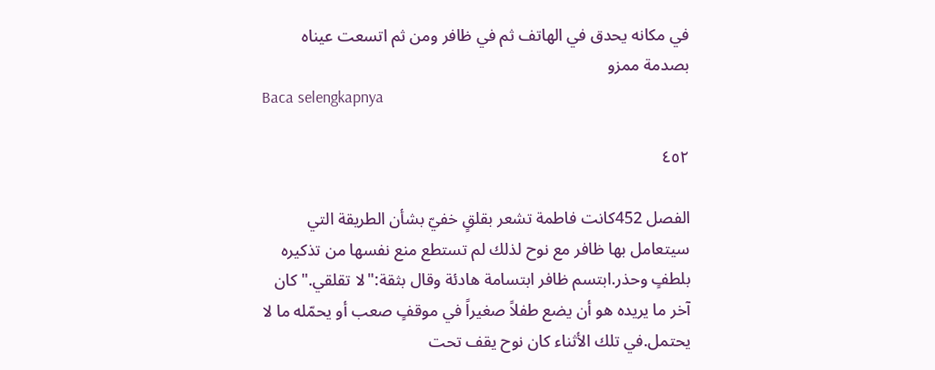في مكانه يحدق في الهاتف ثم في ظافر ومن ثم اتسعت عيناه بصدمة ممزو
Baca selengkapnya

٤٥٢

الفصل 452كانت فاطمة تشعر بقلقٍ خفيّ بشأن الطريقة التي سيتعامل بها ظافر مع نوح لذلك لم تستطع منع نفسها من تذكيره بلطفٍ وحذر.ابتسم ظافر ابتسامة هادئة وقال بثقة:"لا تقلقي."كان آخر ما يريده هو أن يضع طفلاً صغيراً في موقفٍ صعب أو يحمّله ما لا يحتمل.في تلك الأثناء كان نوح يقف تحت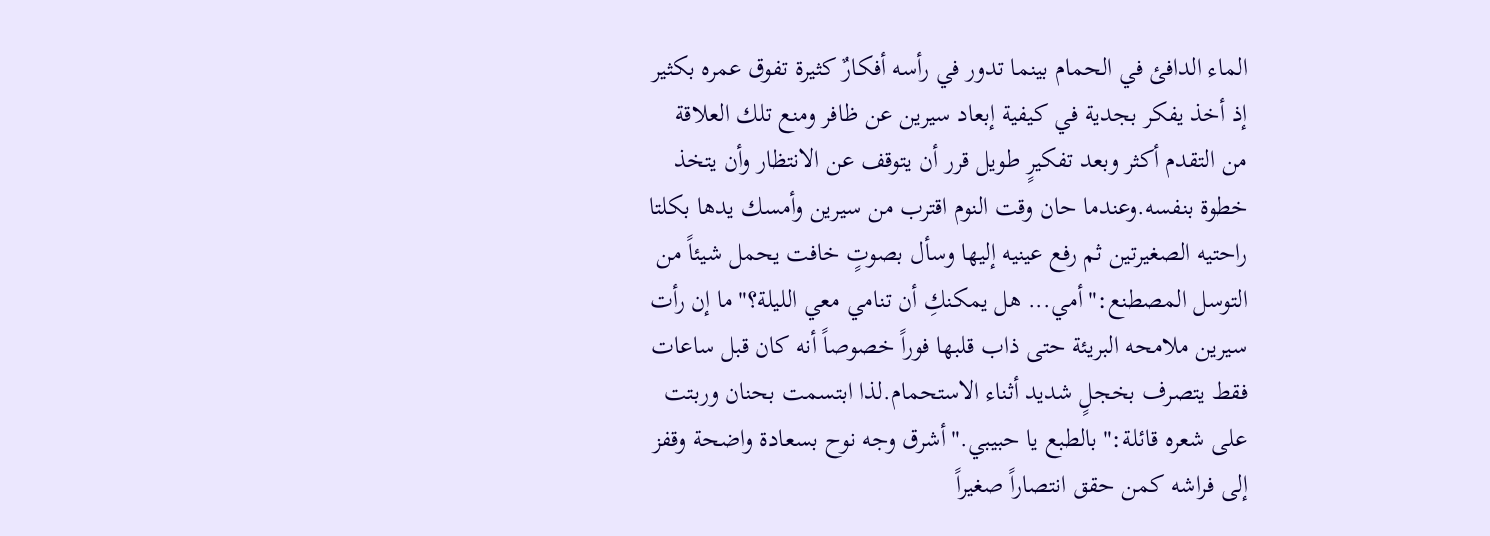الماء الدافئ في الحمام بينما تدور في رأسه أفكارٌ كثيرة تفوق عمره بكثير إذ أخذ يفكر بجدية في كيفية إبعاد سيرين عن ظافر ومنع تلك العلاقة من التقدم أكثر وبعد تفكيرٍ طويل قرر أن يتوقف عن الانتظار وأن يتخذ خطوة بنفسه.وعندما حان وقت النوم اقترب من سيرين وأمسك يدها بكلتا راحتيه الصغيرتين ثم رفع عينيه إليها وسأل بصوتٍ خافت يحمل شيئاً من التوسل المصطنع:"أمي... هل يمكنكِ أن تنامي معي الليلة؟"ما إن رأت سيرين ملامحه البريئة حتى ذاب قلبها فوراً خصوصاً أنه كان قبل ساعات فقط يتصرف بخجلٍ شديد أثناء الاستحمام.لذا ابتسمت بحنان وربتت على شعره قائلة:"بالطبع يا حبيبي."أشرق وجه نوح بسعادة واضحة وقفز إلى فراشه كمن حقق انتصاراً صغيراً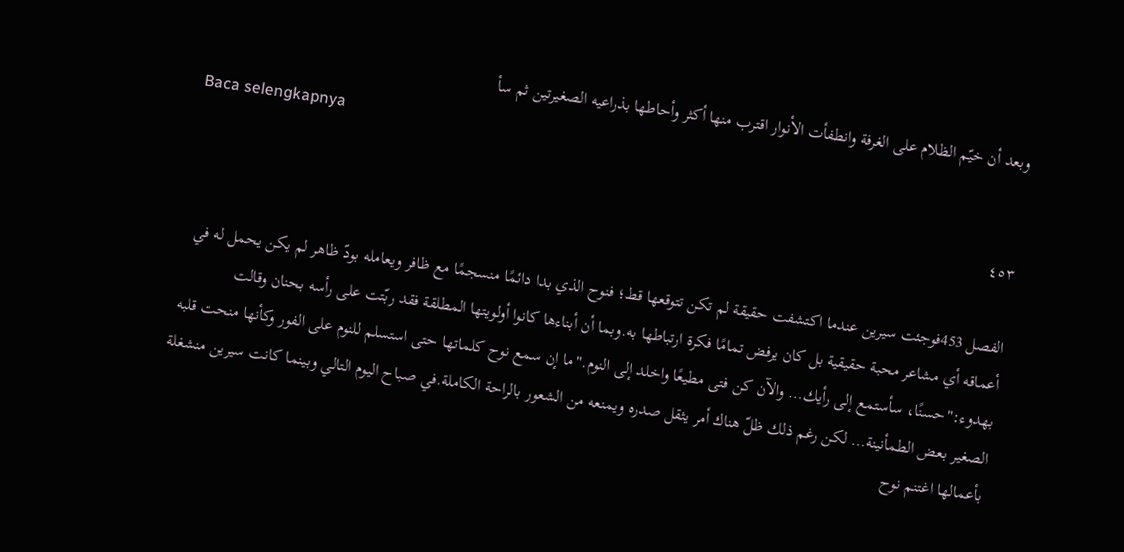وبعد أن خيّم الظلام على الغرفة وانطفأت الأنوار اقترب منها أكثر وأحاطها بذراعيه الصغيرتين ثم سأ
Baca selengkapnya

٤٥٣

الفصل 453فوجئت سيرين عندما اكتشفت حقيقة لم تكن تتوقعها قط؛ فنوح الذي بدا دائمًا منسجمًا مع ظافر ويعامله بودّ ظاهر لم يكن يحمل له في أعماقه أي مشاعر محبة حقيقية بل كان يرفض تمامًا فكرة ارتباطها به.وبما أن أبناءها كانوا أولويتها المطلقة فقد ربّتت على رأسه بحنان وقالت بهدوء:"حسنًا، سأستمع إلى رأيك… والآن كن فتى مطيعًا واخلد إلى النوم."ما إن سمع نوح كلماتها حتى استسلم للنوم على الفور وكأنها منحت قلبه الصغير بعض الطمأنينة… لكن رغم ذلك ظلّ هناك أمر يثقل صدره ويمنعه من الشعور بالراحة الكاملة.في صباح اليوم التالي وبينما كانت سيرين منشغلة بأعمالها اغتنم نوح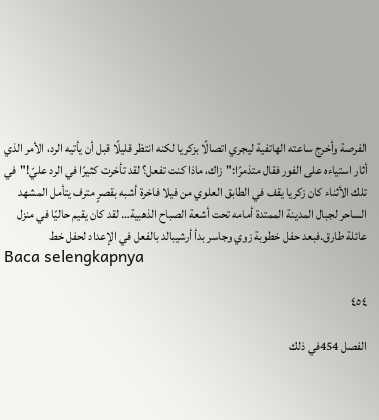الفرصة وأخرج ساعته الهاتفية ليجري اتصالًا بزكريا لكنه انتظر قليلًا قبل أن يأتيه الرد، الأمر الذي أثار استياءه على الفور فقال متذمرًا:"زاك، ماذا كنت تفعل؟ لقد تأخرت كثيرًا في الرد عليّ!"في تلك الأثناء كان زكريا يقف في الطابق العلوي من فيلا فاخرة أشبه بقصرٍ مترف يتأمل المشهد الساحر لجبال المدينة الممتدة أمامه تحت أشعة الصباح الذهبية… لقد كان يقيم حاليًا في منزل عائلة طارق.فبعد حفل خطوبة زوي وجاسر بدأ أرشيبالد بالفعل في الإعداد لحفل خط
Baca selengkapnya

٤٥٤

الفصل 454في ذلك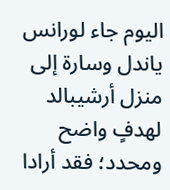اليوم جاء لورانس ياندل وسارة إلى منزل أرشيبالد لهدفٍ واضح ومحدد؛ فقد أرادا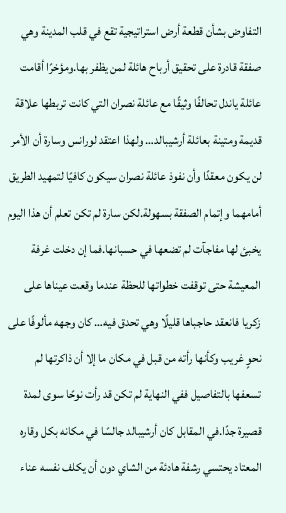التفاوض بشأن قطعة أرض استراتيجية تقع في قلب المدينة وهي صفقة قادرة على تحقيق أرباح هائلة لمن يظفر بها.ومؤخرًا أقامت عائلة ياندل تحالفًا وثيقًا مع عائلة نصران التي كانت تربطها علاقة قديمة ومتينة بعائلة أرشيبالد… ولهذا اعتقد لورانس وسارة أن الأمر لن يكون معقدًا وأن نفوذ عائلة نصران سيكون كافيًا لتمهيد الطريق أمامهما وإتمام الصفقة بسهولة.لكن سارة لم تكن تعلم أن هذا اليوم يخبئ لها مفاجآت لم تضعها في حسبانها.فما إن دخلت غرفة المعيشة حتى توقفت خطواتها للحظة عندما وقعت عيناها على زكريا فانعقد حاجباها قليلًا وهي تحدق فيه… كان وجهه مألوفًا على نحوٍ غريب وكأنها رأته من قبل في مكان ما إلا أن ذاكرتها لم تسعفها بالتفاصيل ففي النهاية لم تكن قد رأت نوحًا سوى لمدة قصيرة جدًا.في المقابل كان أرشيبالد جالسًا في مكانه بكل وقاره المعتاد يحتسي رشفة هادئة من الشاي دون أن يكلف نفسه عناء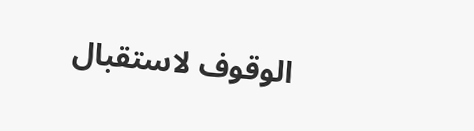الوقوف لاستقبال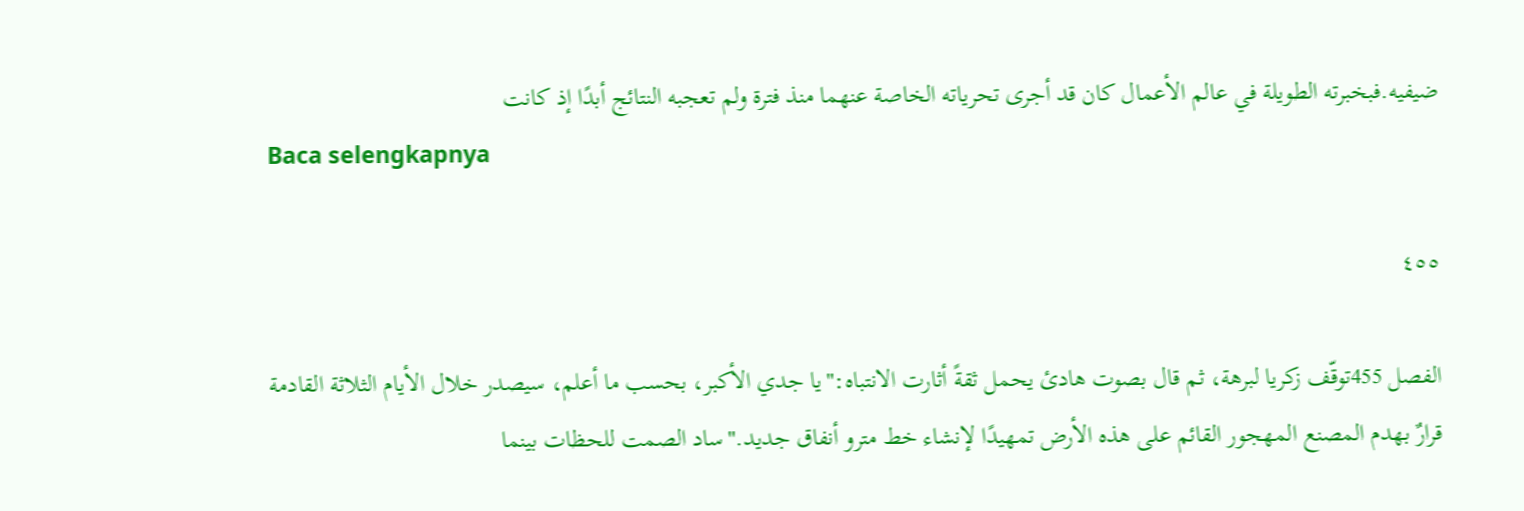ضيفيه.فبخبرته الطويلة في عالم الأعمال كان قد أجرى تحرياته الخاصة عنهما منذ فترة ولم تعجبه النتائج أبدًا إذ كانت
Baca selengkapnya

٤٥٥

الفصل 455توقّف زكريا لبرهة، ثم قال بصوت هادئ يحمل ثقةً أثارت الانتباه:"يا جدي الأكبر، بحسب ما أعلم، سيصدر خلال الأيام الثلاثة القادمة قرارٌ بهدم المصنع المهجور القائم على هذه الأرض تمهيدًا لإنشاء خط مترو أنفاق جديد."ساد الصمت للحظات بينما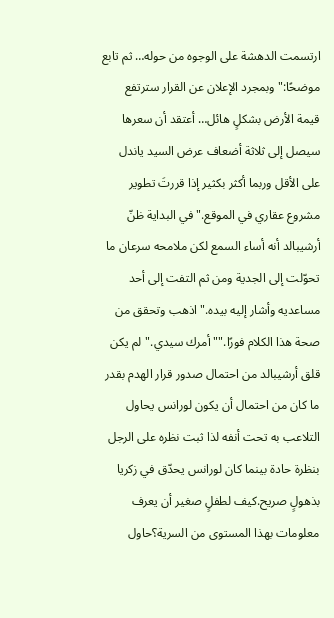ارتسمت الدهشة على الوجوه من حوله… ثم تابع موضحًا:"وبمجرد الإعلان عن القرار سترتفع قيمة الأرض بشكلٍ هائل… أعتقد أن سعرها سيصل إلى ثلاثة أضعاف عرض السيد ياندل على الأقل وربما أكثر بكثير إذا قررتَ تطوير مشروع عقاري في الموقع."في البداية ظنّ أرشيبالد أنه أساء السمع لكن ملامحه سرعان ما تحوّلت إلى الجدية ومن ثم التفت إلى أحد مساعديه وأشار إليه بيده."اذهب وتحقق من صحة هذا الكلام فورًا.""أمرك سيدي."لم يكن قلق أرشيبالد من احتمال صدور قرار الهدم بقدر ما كان من احتمال أن يكون لورانس يحاول التلاعب به تحت أنفه لذا ثبت نظره على الرجل بنظرة حادة بينما كان لورانس يحدّق في زكريا بذهولٍ صريح.كيف لطفلٍ صغير أن يعرف معلومات بهذا المستوى من السرية؟حاول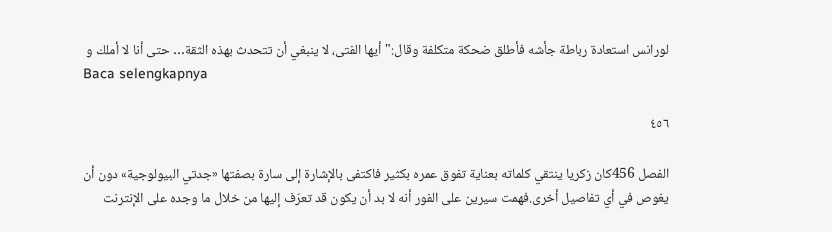لورانس استعادة رباطة جأشه فأطلق ضحكة متكلفة وقال:"أيها الفتى، لا ينبغي أن تتحدث بهذه الثقة… حتى أنا لا أملك و
Baca selengkapnya

٤٥٦

الفصل 456كان زكريا ينتقي كلماته بعناية تفوق عمره بكثير فاكتفى بالإشارة إلى سارة بصفتها «جدتي البيولوجية» دون أن يغوص في أي تفاصيل أخرى.فهمت سيرين على الفور أنه لا بد أن يكون قد تعرّف إليها من خلال ما وجده على الإنترنت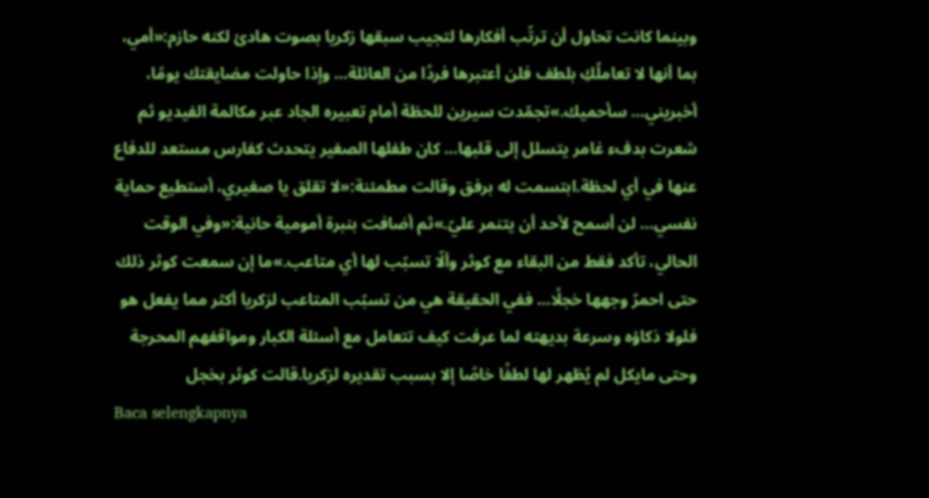وبينما كانت تحاول أن ترتّب أفكارها لتجيب سبقها زكريا بصوت هادئ لكنه حازم:«أمي، بما أنها لا تعاملُكِ بلطف فلن أعتبرها فردًا من العائلة… وإذا حاولت مضايقتك يومًا، أخبريني… سأحميك.»تجمّدت سيرين للحظة أمام تعبيره الجاد عبر مكالمة الفيديو ثم شعرت بدفء غامر يتسلل إلى قلبها… كان طفلها الصغير يتحدث كفارس مستعد للدفاع عنها في أي لحظة.ابتسمت له برفق وقالت مطمئنة:«لا تقلق يا صغيري، أستطيع حماية نفسي… لن أسمح لأحد أن يتنمر عليّ.»ثم أضافت بنبرة أمومية حانية:«وفي الوقت الحالي، تأكد فقط من البقاء مع كوثر وألّا تسبّب لها أي متاعب.»ما إن سمعت كوثر ذلك حتى احمرّ وجهها خجلًا… ففي الحقيقة هي من تسبّب المتاعب لزكريا أكثر مما يفعل هو فلولا ذكاؤه وسرعة بديهته لما عرفت كيف تتعامل مع أسئلة الكبار ومواقفهم المحرجة وحتى مايكل لم يُظهر لها لطفًا خاصًا إلا بسبب تقديره لزكريا.قالت كوثر بخجل
Baca selengkapnya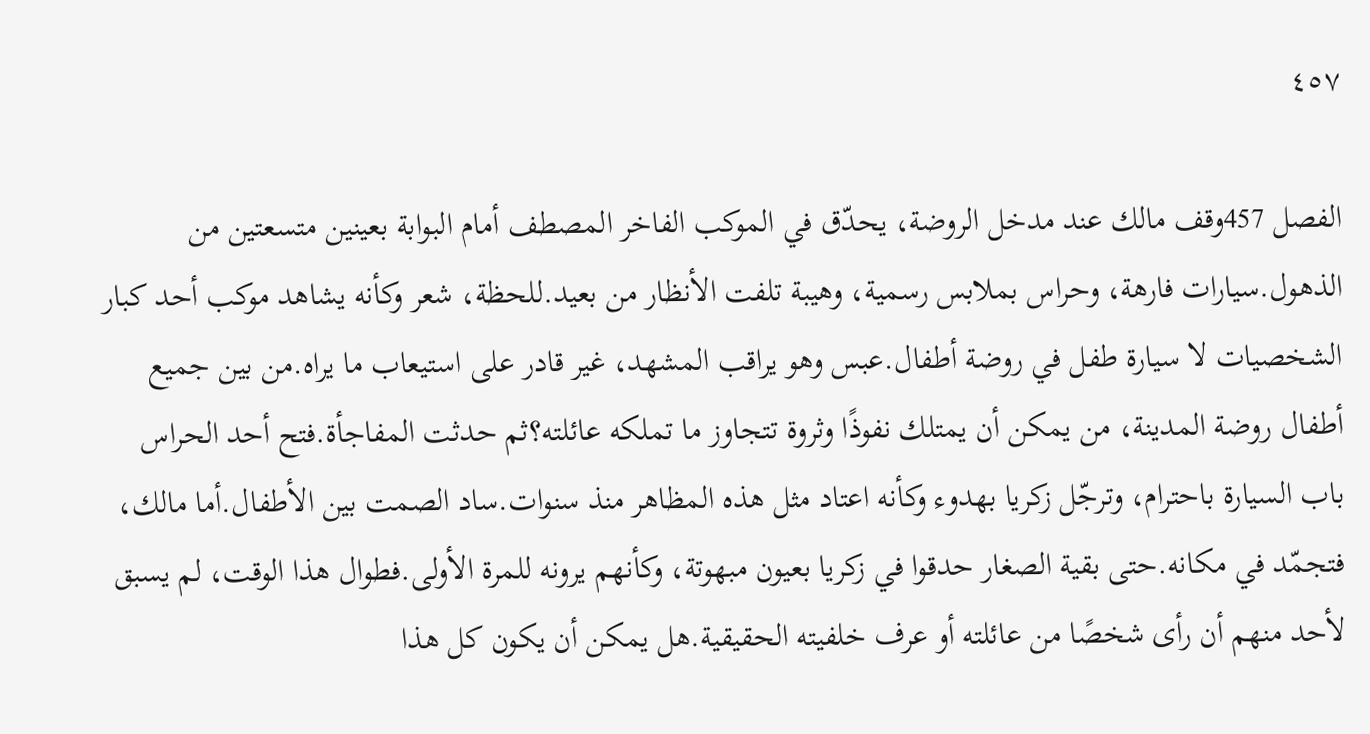٤٥٧

الفصل 457وقف مالك عند مدخل الروضة، يحدّق في الموكب الفاخر المصطف أمام البوابة بعينين متسعتين من الذهول.سيارات فارهة، وحراس بملابس رسمية، وهيبة تلفت الأنظار من بعيد.للحظة، شعر وكأنه يشاهد موكب أحد كبار الشخصيات لا سيارة طفل في روضة أطفال.عبس وهو يراقب المشهد، غير قادر على استيعاب ما يراه.من بين جميع أطفال روضة المدينة، من يمكن أن يمتلك نفوذًا وثروة تتجاوز ما تملكه عائلته؟ثم حدثت المفاجأة.فتح أحد الحراس باب السيارة باحترام، وترجّل زكريا بهدوء وكأنه اعتاد مثل هذه المظاهر منذ سنوات.ساد الصمت بين الأطفال.أما مالك، فتجمّد في مكانه.حتى بقية الصغار حدقوا في زكريا بعيون مبهوتة، وكأنهم يرونه للمرة الأولى.فطوال هذا الوقت، لم يسبق لأحد منهم أن رأى شخصًا من عائلته أو عرف خلفيته الحقيقية.هل يمكن أن يكون كل هذا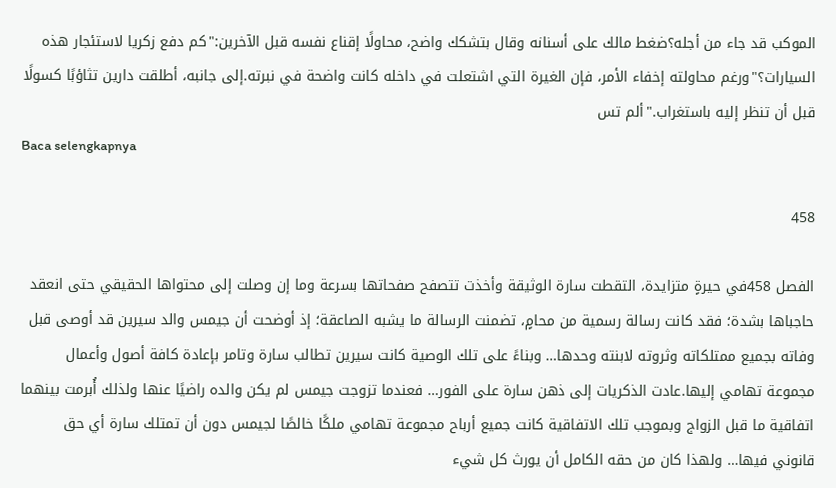الموكب قد جاء من أجله؟ضغط مالك على أسنانه وقال بتشكك واضح، محاولًا إقناع نفسه قبل الآخرين:"كم دفع زكريا لاستئجار هذه السيارات؟"ورغم محاولته إخفاء الأمر، فإن الغيرة التي اشتعلت في داخله كانت واضحة في نبرته.إلى جانبه، أطلقت دارين تثاؤبًا كسولًا قبل أن تنظر إليه باستغراب."ألم تس
Baca selengkapnya

458

الفصل 458في حيرةٍ متزايدة، التقطت سارة الوثيقة وأخذت تتصفح صفحاتها بسرعة وما إن وصلت إلى محتواها الحقيقي حتى انعقد حاجباها بشدة؛ فقد كانت رسالة رسمية من محامٍ، تضمنت الرسالة ما يشبه الصاعقة؛ إذ أوضحت أن جيمس والد سيرين قد أوصى قبل وفاته بجميع ممتلكاته وثروته لابنته وحدها… وبناءً على تلك الوصية كانت سيرين تطالب سارة وتامر بإعادة كافة أصول وأعمال مجموعة تهامي إليها.عادت الذكريات إلى ذهن سارة على الفور… فعندما تزوجت جيمس لم يكن والده راضيًا عنها ولذلك أُبرمت بينهما اتفاقية ما قبل الزواج وبموجب تلك الاتفاقية كانت جميع أرباح مجموعة تهامي ملكًا خالصًا لجيمس دون أن تمتلك سارة أي حق قانوني فيها… ولهذا كان من حقه الكامل أن يورث كل شيء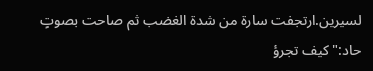لسيرين.ارتجفت سارة من شدة الغضب ثم صاحت بصوتٍ حاد:"كيف تجرؤ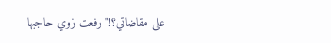على مقاضاتي؟!"رفعت زوي حاجبها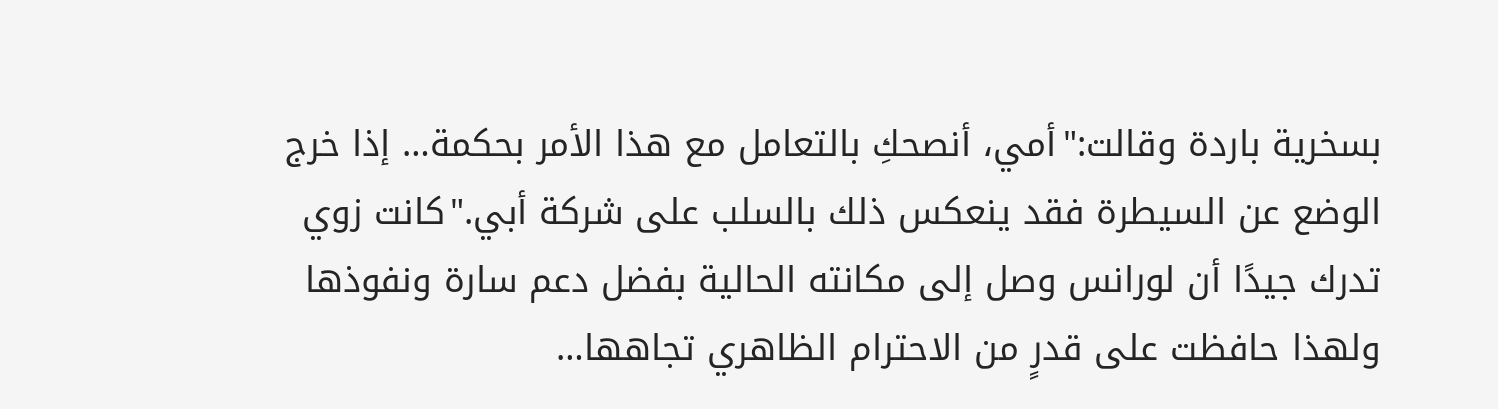بسخرية باردة وقالت:"أمي، أنصحكِ بالتعامل مع هذا الأمر بحكمة… إذا خرج الوضع عن السيطرة فقد ينعكس ذلك بالسلب على شركة أبي."كانت زوي تدرك جيدًا أن لورانس وصل إلى مكانته الحالية بفضل دعم سارة ونفوذها ولهذا حافظت على قدرٍ من الاحترام الظاهري تجاهها…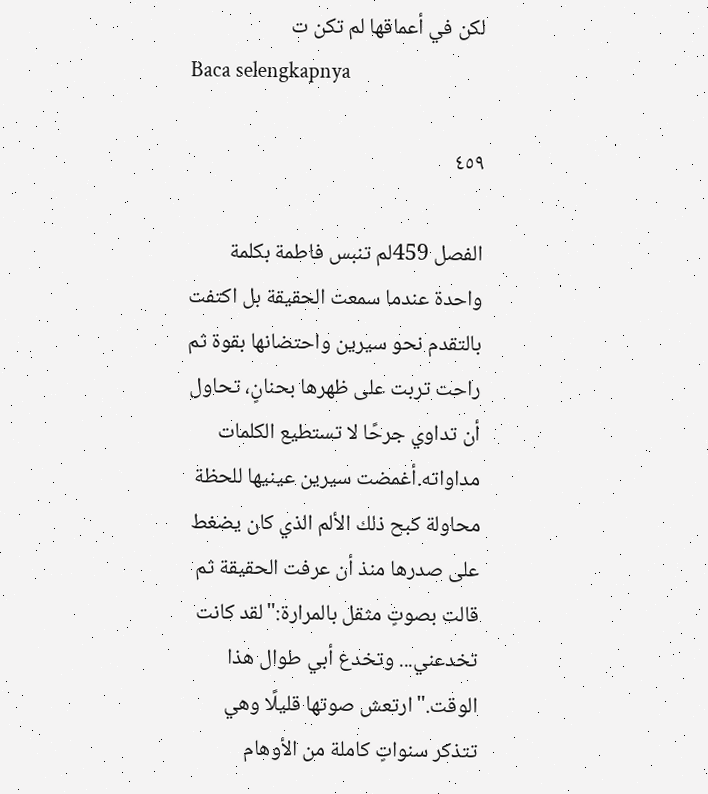لكن في أعماقها لم تكن ت
Baca selengkapnya

٤٥٩

الفصل 459لم تنبس فاطمة بكلمة واحدة عندما سمعت الحقيقة بل اكتفت بالتقدم نحو سيرين واحتضانها بقوة ثم راحت تربت على ظهرها بحنانٍ، تحاول أن تداوي جرحًا لا تستطيع الكلمات مداواته.أغمضت سيرين عينيها للحظة محاولة كبح ذلك الألم الذي كان يضغط على صدرها منذ أن عرفت الحقيقة ثم قالت بصوتٍ مثقل بالمرارة:"لقد كانت تخدعني... وتخدع أبي طوال هذا الوقت."ارتعش صوتها قليلًا وهي تتذكر سنواتٍ كاملة من الأوهام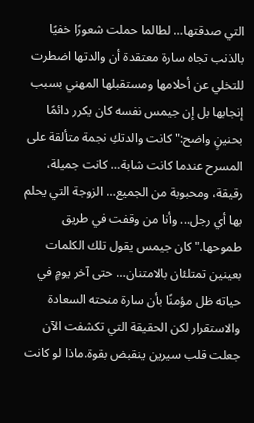التي صدقتها… لطالما حملت شعورًا خفيًا بالذنب تجاه سارة معتقدة أن والدتها اضطرت للتخلي عن أحلامها ومستقبلها المهني بسبب إنجابها بل إن جيمس نفسه كان يكرر دائمًا بحنينٍ واضح:"كانت والدتكِ نجمة متألقة على المسرح عندما كانت شابة… كانت جميلة، رقيقة، ومحبوبة من الجميع… الزوجة التي يحلم بها أي رجل... وأنا من وقفت في طريق طموحها."كان جيمس يقول تلك الكلمات بعينين تمتلئان بالامتنان… حتى آخر يومٍ في حياته ظل مؤمنًا بأن سارة منحته السعادة والاستقرار لكن الحقيقة التي تكشفت الآن جعلت قلب سيرين ينقبض بقوة.ماذا لو كانت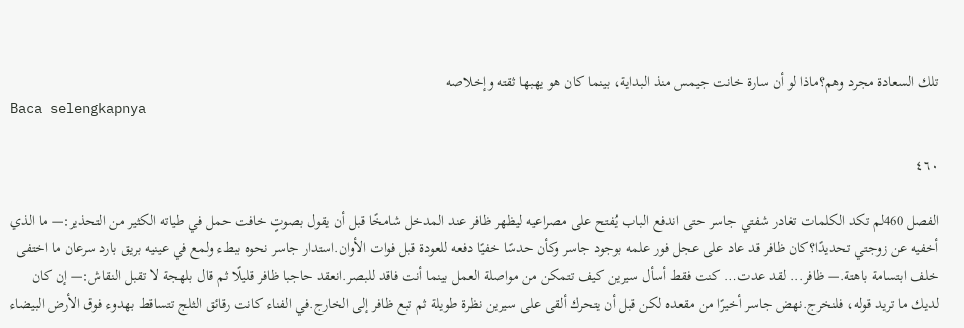تلك السعادة مجرد وهم؟ماذا لو أن سارة خانت جيمس منذ البداية، بينما كان هو يهبها ثقته وإخلاصه
Baca selengkapnya

٤٦٠

الفصل 460لم تكد الكلمات تغادر شفتي جاسر حتى اندفع الباب يُفتح على مصراعيه ليظهر ظافر عند المدخل شامخًا قبل أن يقول بصوتٍ خافت حمل في طياته الكثير من التحذير:— ما الذي أخفيه عن زوجتي تحديدًا؟كان ظافر قد عاد على عجل فور علمه بوجود جاسر وكأن حدسًا خفيًا دفعه للعودة قبل فوات الأوان.استدار جاسر نحوه ببطء ولمع في عينيه بريق بارد سرعان ما اختفى خلف ابتسامة باهتة.— ظافر... لقد عدت… كنت فقط أسأل سيرين كيف تتمكن من مواصلة العمل بينما أنت فاقد للبصر.انعقد حاجبا ظافر قليلًا ثم قال بلهجة لا تقبل النقاش:— إن كان لديك ما تريد قوله، فلنخرج.نهض جاسر أخيرًا من مقعده لكن قبل أن يتحرك ألقى على سيرين نظرة طويلة ثم تبع ظافر إلى الخارج.في الفناء كانت رقائق الثلج تتساقط بهدوء فوق الأرض البيضاء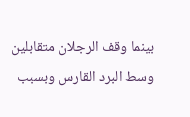بينما وقف الرجلان متقابلين وسط البرد القارس وبسبب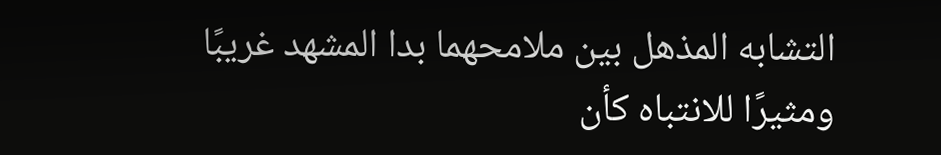التشابه المذهل بين ملامحهما بدا المشهد غريبًا ومثيرًا للانتباه كأن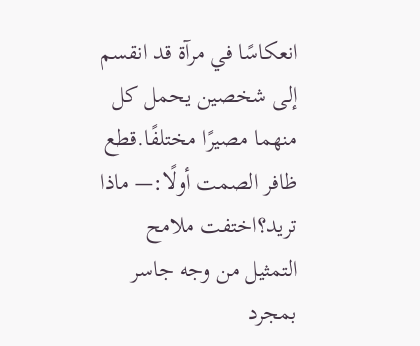انعكاسًا في مرآة قد انقسم إلى شخصين يحمل كل منهما مصيرًا مختلفًا.قطع ظافر الصمت أولًا:— ماذا تريد؟اختفت ملامح التمثيل من وجه جاسر بمجرد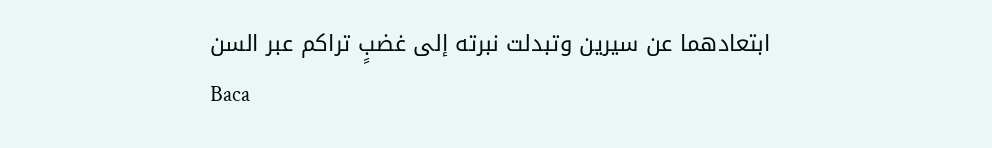ابتعادهما عن سيرين وتبدلت نبرته إلى غضبٍ تراكم عبر السن
Baca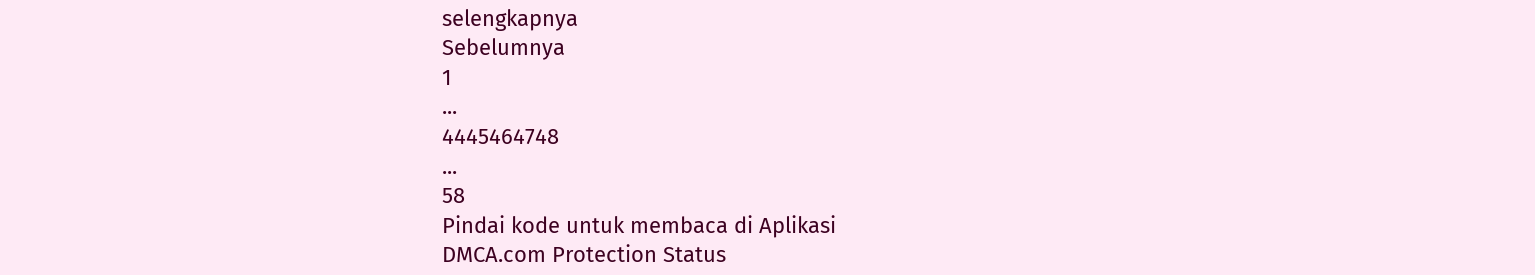selengkapnya
Sebelumnya
1
...
4445464748
...
58
Pindai kode untuk membaca di Aplikasi
DMCA.com Protection Status